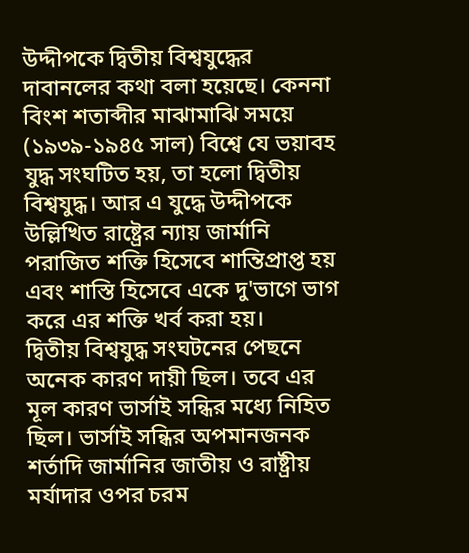উদ্দীপকে দ্বিতীয় বিশ্বযুদ্ধের দাবানলের কথা বলা হয়েছে। কেননা বিংশ শতাব্দীর মাঝামাঝি সময়ে (১৯৩৯-১৯৪৫ সাল) বিশ্বে যে ভয়াবহ যুদ্ধ সংঘটিত হয়, তা হলো দ্বিতীয় বিশ্বযুদ্ধ। আর এ যুদ্ধে উদ্দীপকে উল্লিখিত রাষ্ট্রের ন্যায় জার্মানি পরাজিত শক্তি হিসেবে শান্তিপ্রাপ্ত হয় এবং শাস্তি হিসেবে একে দু'ভাগে ভাগ করে এর শক্তি খর্ব করা হয়।
দ্বিতীয় বিশ্বযুদ্ধ সংঘটনের পেছনে অনেক কারণ দায়ী ছিল। তবে এর মূল কারণ ভার্সাই সন্ধির মধ্যে নিহিত ছিল। ভার্সাই সন্ধির অপমানজনক শর্তাদি জার্মানির জাতীয় ও রাষ্ট্রীয় মর্যাদার ওপর চরম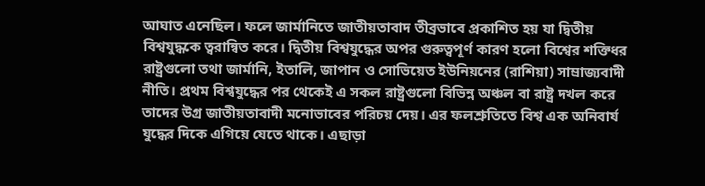আঘাত এনেছিল। ফলে জার্মানিতে জাতীয়তাবাদ তীব্রভাবে প্রকাশিত হয় যা দ্বিতীয় বিশ্বযুদ্ধকে ত্বরান্বিত করে। দ্বিতীয় বিশ্বযুদ্ধের অপর গুরুত্বপূর্ণ কারণ হলো বিশ্বের শক্তিধর রাষ্ট্রগুলো তথা জার্মানি, ইতালি, জাপান ও সোভিয়েত ইউনিয়নের (রাশিয়া) সাম্রাজ্যবাদী নীতি। প্রথম বিশ্বযুদ্ধের পর থেকেই এ সকল রাষ্ট্রগুলো বিভিন্ন অঞ্চল বা রাষ্ট্র দখল করে তাদের উগ্র জাতীয়তাবাদী মনোভাবের পরিচয় দেয়। এর ফলশ্রুতিতে বিশ্ব এক অনিবার্য যুদ্ধের দিকে এগিয়ে যেতে থাকে। এছাড়া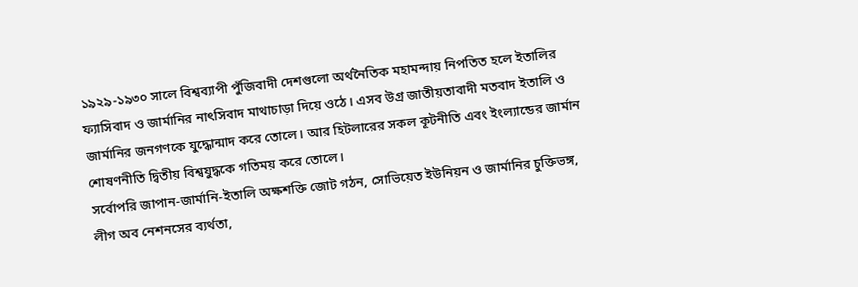১৯২৯-১৯৩০ সালে বিশ্বব্যাপী পুঁজিবাদী দেশগুলো অর্থনৈতিক মহামন্দায় নিপতিত হলে ইতালির ফ্যাসিবাদ ও জার্মানির নাৎসিবাদ মাথাচাড়া দিয়ে ওঠে। এসব উগ্র জাতীয়তাবাদী মতবাদ ইতালি ও জার্মানির জনগণকে যুদ্ধোন্মাদ করে তোলে। আর হিটলারের সকল কূটনীতি এবং ইংল্যান্ডের জার্মান শোষণনীতি দ্বিতীয় বিশ্বযুদ্ধকে গতিময় করে তোলে।
সর্বোপরি জাপান-জার্মানি-ইতালি অক্ষশক্তি জোট গঠন, সোভিয়েত ইউনিয়ন ও জার্মানির চুক্তিভঙ্গ, লীগ অব নেশনসের ব্যর্থতা,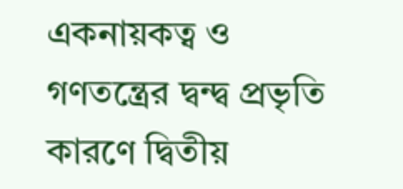একনায়কত্ব ও গণতন্ত্রের দ্বন্দ্ব প্রভৃতি কারণে দ্বিতীয়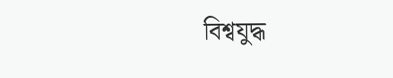বিশ্বযুদ্ধ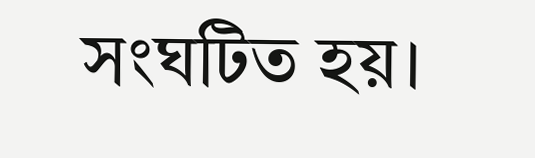সংঘটিত হয়।